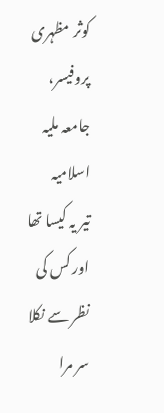کوثر مظہری
پروفیسر، جامعہ ملیہ اسلامیہ
تیر یہ کیسا تھا اور کس کی نظر سے نکلا
سر مرا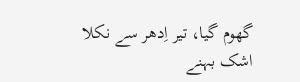گھوم گیا، تیر اِدھر سے نکلا
اشک بہنے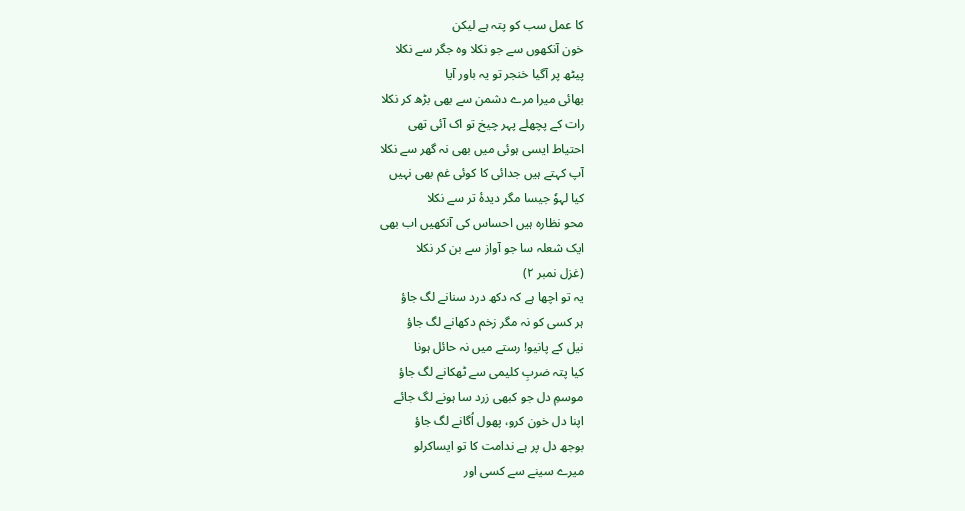کا عمل سب کو پتہ ہے لیکن
خون آنکھوں سے جو نکلا وہ جگر سے نکلا
پیٹھ پر آگیا خنجر تو یہ باور آیا
بھائی میرا مرے دشمن سے بھی بڑھ کر نکلا
رات کے پچھلے پہر چیخ تو اک آئی تھی
احتیاط ایسی ہوئی میں بھی نہ گھر سے نکلا
آپ کہتے ہیں جدائی کا کوئی غم بھی نہیں
کیا لہوٗ جیسا مگر دیدۂ تر سے نکلا
محو نظارہ ہیں احساس کی آنکھیں اب بھی
ایک شعلہ سا جو آواز سے بن کر نکلا
(غزل نمبر ۲)
یہ تو اچھا ہے کہ دکھ درد سنانے لگ جاؤ
ہر کسی کو نہ مگر زخم دکھانے لگ جاؤ
نیل کے پانیو! رستے میں نہ حائل ہونا
کیا پتہ ضربِ کلیمی سے ٹھکانے لگ جاؤ
موسمِ دل جو کبھی زرد سا ہونے لگ جائے
اپنا دل خون کرو، پھول اُگانے لگ جاؤ
بوجھ دل پر ہے ندامت کا تو ایساکرلو
میرے سینے سے کسی اور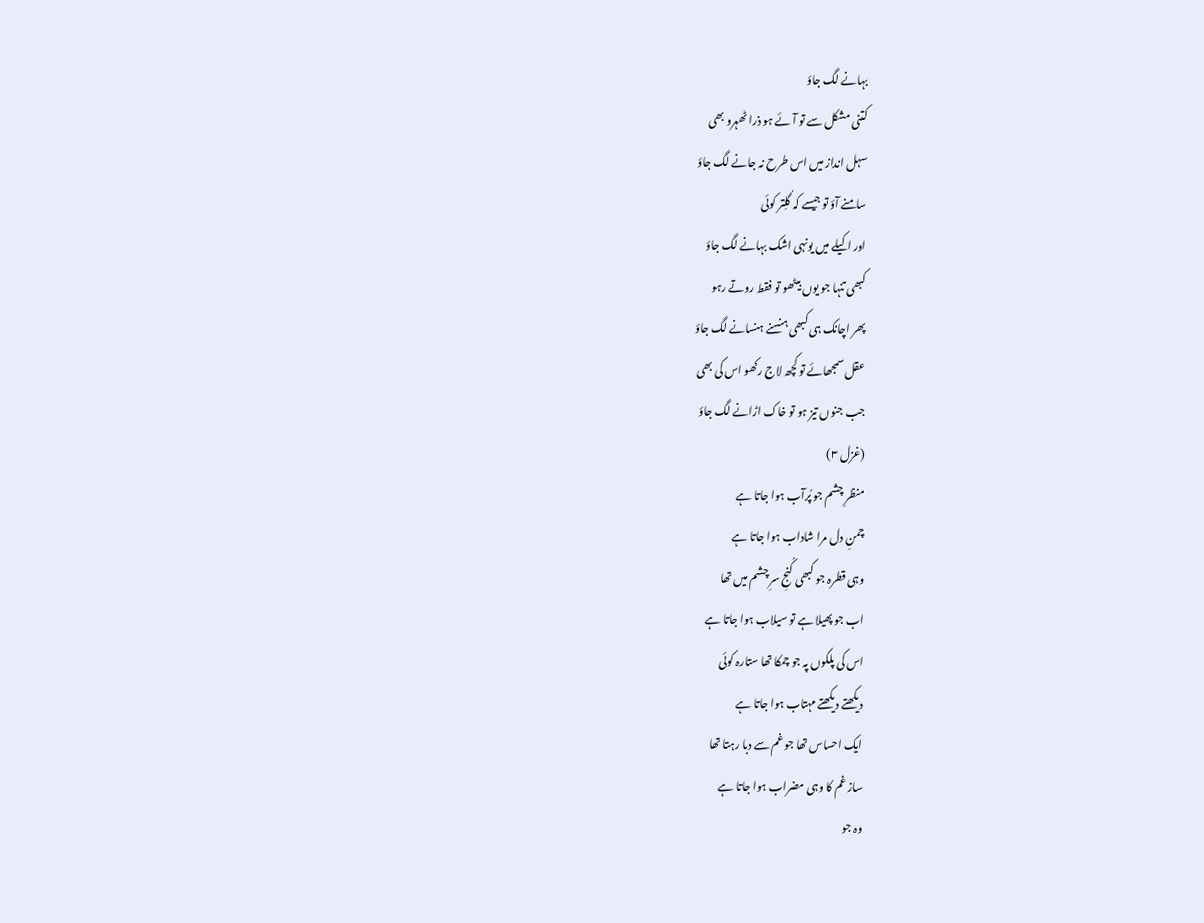بہانے لگ جاؤ
کتنی مشکل سے تو آئے ہو ذرا ٹھہرو بھی
سہل انداز میں اس طرح نہ جانے لگ جاؤ
سامنے آؤ تو جیسے کہ گُلِتر کوئی
اور اکیلے میں یونہی اشک بہانے لگ جاؤ
کبھی تنہا جو یوں بیٹھو تو فقط روتے رہو
پھر اچانک ہی کبھی ہنسنے ہنسانے لگ جاؤ
عقل سمجھائے تو کچھ لاج رکھو اس کی بھی
جب جنوں تیز ہو تو خاک اڑانے لگ جاؤ
(غزل ۳)
منظرِ چشم جو پُرآب ہوا جاتا ہے
چمنِ دل مرا شاداب ہوا جاتا ہے
وہی قطرہ جو کبھی کُنجِ سرِ چشم میں تھا
اب جو پھیلا ہے تو سیلاب ہوا جاتا ہے
اس کی پلکوں پہ جو چمکا تھا ستارہ کوئی
دیکھتے دیکھتے مہتاب ہوا جاتا ہے
ایک احساس تھا جو غم سے دبا رہتا تھا
ساز غم کا وہی مضراب ہوا جاتا ہے
وہ جو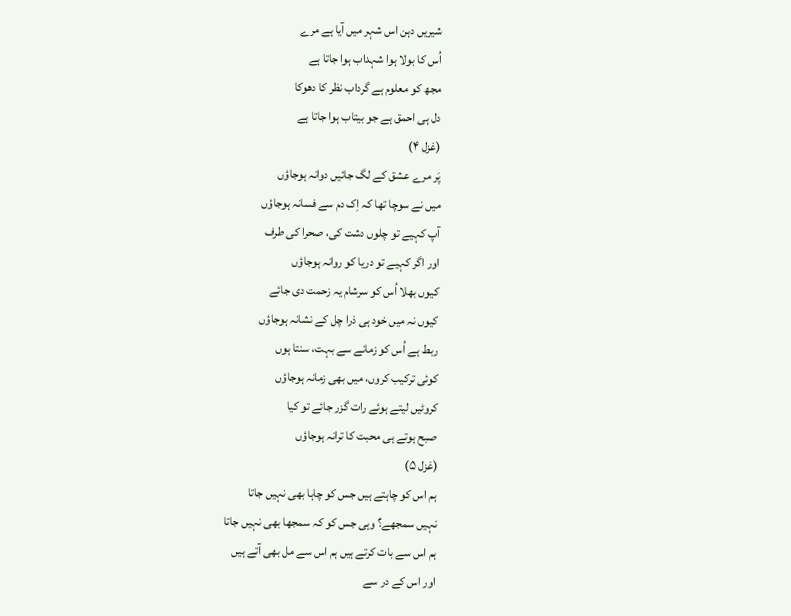شیریں دہن اس شہر میں آیا ہے مرے
اُس کا بولا ہوا شہداب ہوا جاتا ہے
مجھ کو معلوم ہے گرداب نظر کا دھوکا
دل ہی احمق ہے جو بیتاب ہوا جاتا ہے
(غزل ۴)
پَر مرے عشق کے لگ جائیں دوانہ ہوجاؤں
میں نے سوچا تھا کہ اِک دم سے فسانہ ہوجاؤں
آپ کہیے تو چلوں دشت کی، صحرا کی طرف
اور اگر کہیے تو دریا کو روانہ ہوجاؤں
کیوں بھلا اُس کو سرشام یہ زحمت دی جائے
کیوں نہ میں خود ہی ذرا چل کے نشانہ ہوجاؤں
ربط ہے اُس کو زمانے سے بہت، سنتا ہوں
کوئی ترکیب کروں، میں بھی زمانہ ہوجاؤں
کروٹیں لیتے ہوئے رات گزر جائے تو کیا
صبح ہوتے ہی محبت کا ترانہ ہوجاؤں
(غزل ۵)
ہم اس کو چاہتے ہیں جس کو چاہا بھی نہیں جاتا
نہیں سمجھے؟ وہی جس کو کہ سمجھا بھی نہیں جاتا
ہم اس سے بات کرتے ہیں ہم اس سے مل بھی آتے ہیں
اور اس کے در سے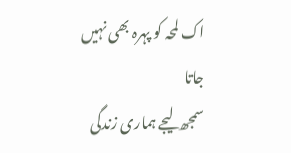اک لمحہ کو پہرہ بھی نہیں جاتا
سمجھ لیجے ہماری زندگی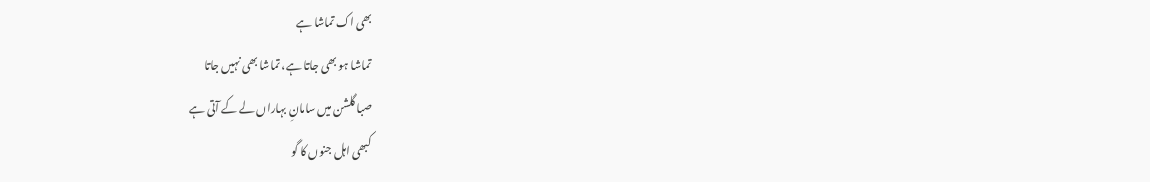بھی اک تماشا ہے
تماشا ہو بھی جاتا ہے، تماشا بھی نہیں جاتا
صبا گلشن میں سامانِ بہاراں لے کے آتی ہے
کبھی اہل جنوں کا گو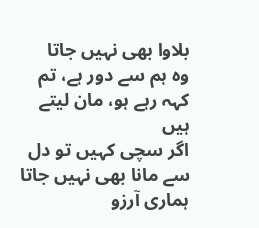بلاوا بھی نہیں جاتا
وہ ہم سے دور ہے، تم کہہ رہے ہو، مان لیتے ہیں
اگر سچی کہیں تو دل سے مانا بھی نہیں جاتا
ہماری آرزو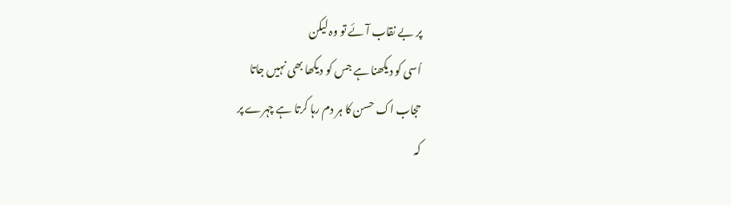پر بے نقاب آئے تو وہ لیکن
اُسی کو دیکھنا ہے جس کو دیکھا بھی نہیں جاتا
حجاب اک حسن کا ہر دم رہا کرتا ہے چہرے پر
کہ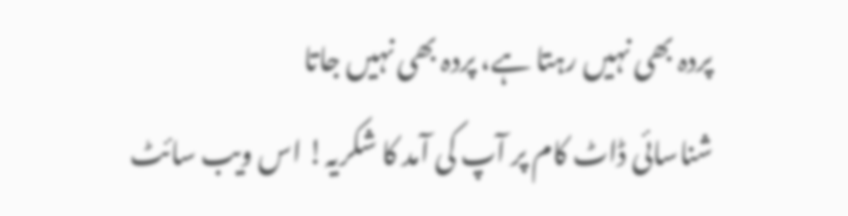پردہ بھی نہیں رہتا ہے، پردہ بھی نہیں جاتا
شناسائی ڈاٹ کام پر آپ کی آمد کا شکریہ! اس ویب سائٹ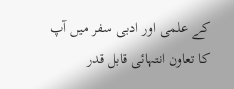کے علمی اور ادبی سفر میں آپ کا تعاون انتہائی قابل قدر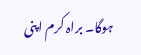ہوگا۔ براہ کرم اپنی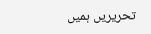تحریریں ہمیں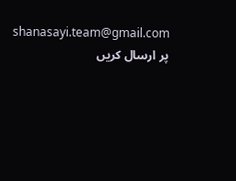shanasayi.team@gmail.com پر ارسال کریں